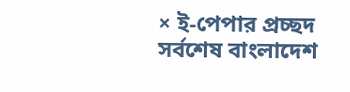× ই-পেপার প্রচ্ছদ সর্বশেষ বাংলাদেশ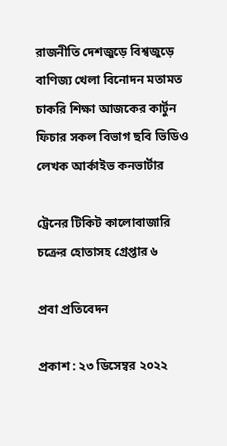রাজনীতি দেশজুড়ে বিশ্বজুড়ে বাণিজ্য খেলা বিনোদন মতামত চাকরি শিক্ষা আজকের কার্টুন ফিচার সকল বিভাগ ছবি ভিডিও লেখক আর্কাইভ কনভার্টার

ট্রেনের টিকিট কালোবাজারি চক্রের হোতাসহ গ্রেপ্তার ৬

প্রবা প্রতিবেদন

প্রকাশ : ২৩ ডিসেম্বর ২০২২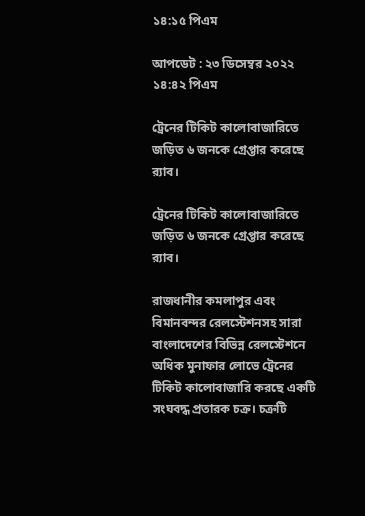১৪:১৫ পিএম

আপডেট : ২৩ ডিসেম্বর ২০২২ ১৪:৪২ পিএম

ট্রেনের টিকিট কালোবাজারিতে জড়িত ৬ জনকে গ্রেপ্তার করেছে র‍্যাব।

ট্রেনের টিকিট কালোবাজারিতে জড়িত ৬ জনকে গ্রেপ্তার করেছে র‍্যাব।

রাজধানীর কমলাপুর এবং বিমানবন্দর রেলস্টেশনসহ সারা বাংলাদেশের বিভিন্ন রেলস্টেশনে অধিক মুনাফার লোভে ট্রেনের টিকিট কালোবাজারি করছে একটি সংঘবদ্ধ প্রতারক চক্র। চক্রটি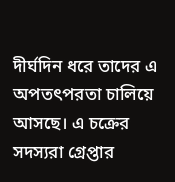দীর্ঘদিন ধরে তাদের এ অপতৎপরতা চালিয়ে আসছে। এ চক্রের সদস্যরা গ্রেপ্তার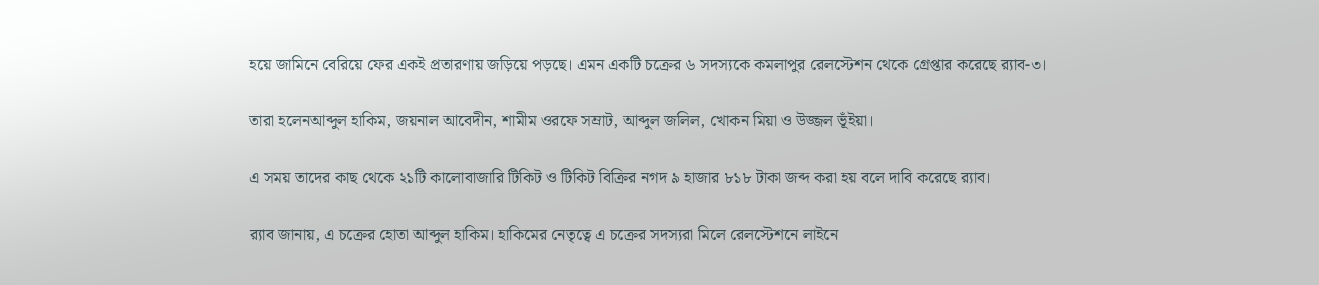হয়ে জামিনে বেরিয়ে ফের একই প্রতারণায় জড়িয়ে পড়ছে। এমন একটি চক্রের ৬ সদস্যকে কমলাপুর রেলস্টেশন থেকে গ্রেপ্তার করেছে র‌্যাব-৩।

তারা হলেনআব্দুল হাকিম, জয়নাল আবেদীন, শামীম ওরফে সম্রাট, আব্দুল জলিল, খোকন মিয়া ও উজ্জল ভূঁইয়া।

এ সময় তাদের কাছ থেকে ২১টি কালোবাজারি টিকিট ও টিকিট বিক্রির নগদ ৯ হাজার ৮১৮ টাকা জব্দ করা হয় বলে দাবি করেছে র‌্যাব।

র‌্যাব জানায়, এ চক্রের হোতা আব্দুল হাকিম। হাকিমের নেতৃত্বে এ চক্রের সদস্যরা মিলে রেলস্টেশনে লাইনে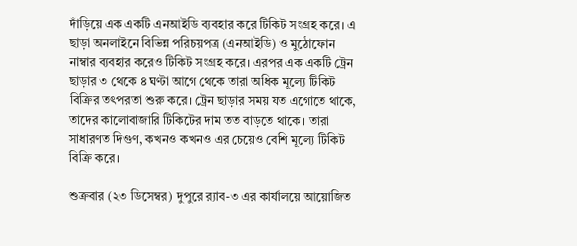দাঁড়িয়ে এক একটি এনআইডি ব্যবহার করে টিকিট সংগ্রহ করে। এ ছাড়া অনলাইনে বিভিন্ন পরিচয়পত্র (এনআইডি) ও মুঠোফোন নাম্বার ব্যবহার করেও টিকিট সংগ্রহ করে। এরপর এক একটি ট্রেন ছাড়ার ৩ থেকে ৪ ঘণ্টা আগে থেকে তারা অধিক মূল্যে টিকিট বিক্রির তৎপরতা শুরু করে। ট্রেন ছাড়ার সময় যত এগোতে থাকে, তাদের কালোবাজারি টিকিটের দাম তত বাড়তে থাকে। তারা সাধারণত দিগুণ, কখনও কখনও এর চেয়েও বেশি মূল্যে টিকিট বিক্রি করে।

শুক্রবার (২৩ ডিসেম্বর) দুপুরে র‌্যাব-৩ এর কার্যালয়ে আয়োজিত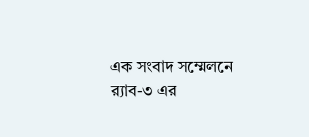এক সংবাদ সম্মেলনে র‌্যাব-৩ এর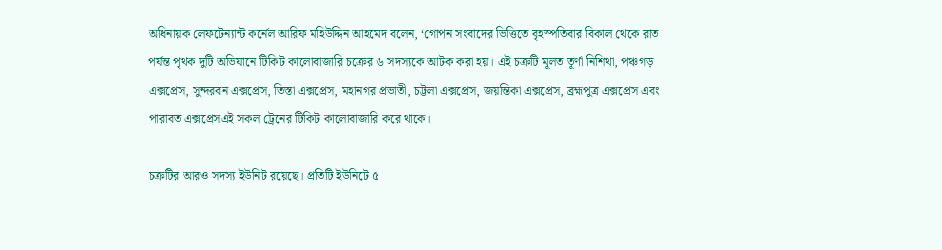অধিনায়ক লেফটেন্যান্ট কর্নেল আরিফ মহিউদ্দিন আহমেদ বলেন, ‘গোপন সংবাদের ভিত্তিতে বৃহস্পতিবার বিকাল থেকে রাত পর্যন্ত পৃথক দুটি অভিযানে টিকিট কালোবাজারি চক্রের ৬ সদস্যকে আটক করা হয়। এই চক্রটি মূলত তূর্ণা নিশিথা, পঞ্চগড় এক্সপ্রেস, সুন্দরবন এক্সপ্রেস, তিস্তা এক্সপ্রেস, মহানগর প্রভাতী, চট্টলা এক্সপ্রেস, জয়ন্তিকা এক্সপ্রেস, ব্রহ্মপুত্র এক্সপ্রেস এবং পারাবত এক্সপ্রেসএই সকল ট্রেনের টিকিট কালোবাজারি করে থাকে।

চক্রটির আরও সদস্য ইউনিট রয়েছে। প্রতিটি ইউনিটে ৫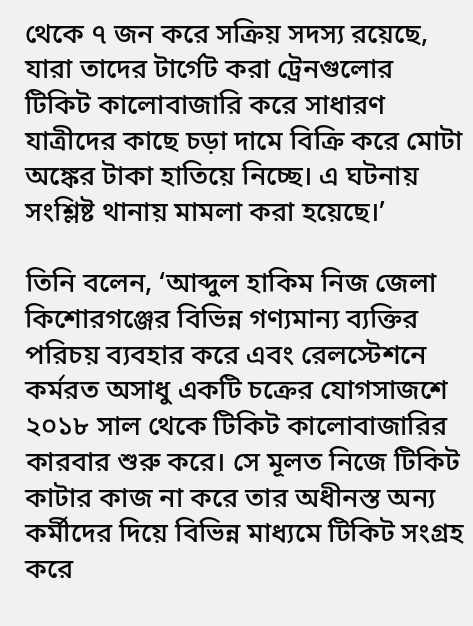থেকে ৭ জন করে সক্রিয় সদস্য রয়েছে, যারা তাদের টার্গেট করা ট্রেনগুলোর টিকিট কালোবাজারি করে সাধারণ যাত্রীদের কাছে চড়া দামে বিক্রি করে মোটা অঙ্কের টাকা হাতিয়ে নিচ্ছে। এ ঘটনায় সংশ্লিষ্ট থানায় মামলা করা হয়েছে।’

তিনি বলেন, ‘আব্দুল হাকিম নিজ জেলা কিশোরগঞ্জের বিভিন্ন গণ্যমান্য ব্যক্তির পরিচয় ব্যবহার করে এবং রেলস্টেশনে কর্মরত অসাধু একটি চক্রের যোগসাজশে ২০১৮ সাল থেকে টিকিট কালোবাজারির কারবার শুরু করে। সে মূলত নিজে টিকিট কাটার কাজ না করে তার অধীনস্ত অন্য কর্মীদের দিয়ে বিভিন্ন মাধ্যমে টিকিট সংগ্রহ করে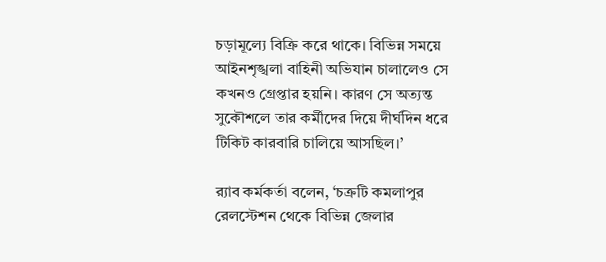চড়ামূল্যে বিক্রি করে থাকে। বিভিন্ন সময়ে আইনশৃঙ্খলা বাহিনী অভিযান চালালেও সে কখনও গ্রেপ্তার হয়নি। কারণ সে অত্যন্ত সুকৌশলে তার কর্মীদের দিয়ে দীর্ঘদিন ধরে টিকিট কারবারি চালিয়ে আসছিল।’

র‍্যাব কর্মকর্তা বলেন, ‘চক্রটি কমলাপুর রেলস্টেশন থেকে বিভিন্ন জেলার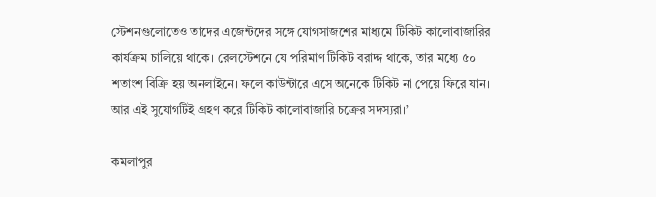স্টেশনগুলোতেও তাদের এজেন্টদের সঙ্গে যোগসাজশের মাধ্যমে টিকিট কালোবাজারির কার্যক্রম চালিয়ে থাকে। রেলস্টেশনে যে পরিমাণ টিকিট বরাদ্দ থাকে, তার মধ্যে ৫০ শতাংশ বিক্রি হয় অনলাইনে। ফলে কাউন্টারে এসে অনেকে টিকিট না পেয়ে ফিরে যান। আর এই সুযোগটিই গ্রহণ করে টিকিট কালোবাজারি চক্রের সদস্যরা।’

কমলাপুর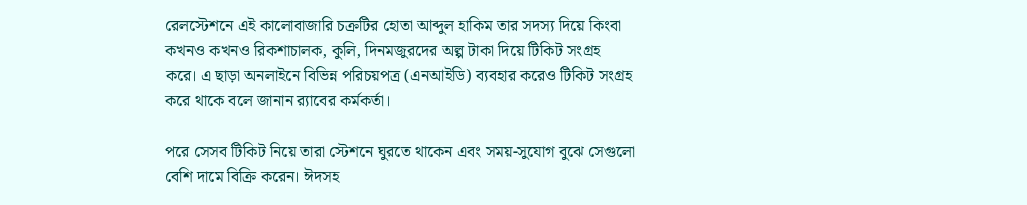রেলস্টেশনে এই কালোবাজারি চক্রটির হোতা আব্দুল হাকিম তার সদস্য দিয়ে কিংবা কখনও কখনও রিকশাচালক, কুলি, দিনমজুরদের অল্প টাকা দিয়ে টিকিট সংগ্রহ করে। এ ছাড়া অনলাইনে বিভিন্ন পরিচয়পত্র (এনআইডি) ব্যবহার করেও টিকিট সংগ্রহ করে থাকে বলে জানান র‍্যাবের কর্মকর্তা।

পরে সেসব টিকিট নিয়ে তারা স্টেশনে ঘুরতে থাকেন এবং সময়-সুযোগ বুঝে সেগুলো বেশি দামে বিক্রি করেন। ঈদসহ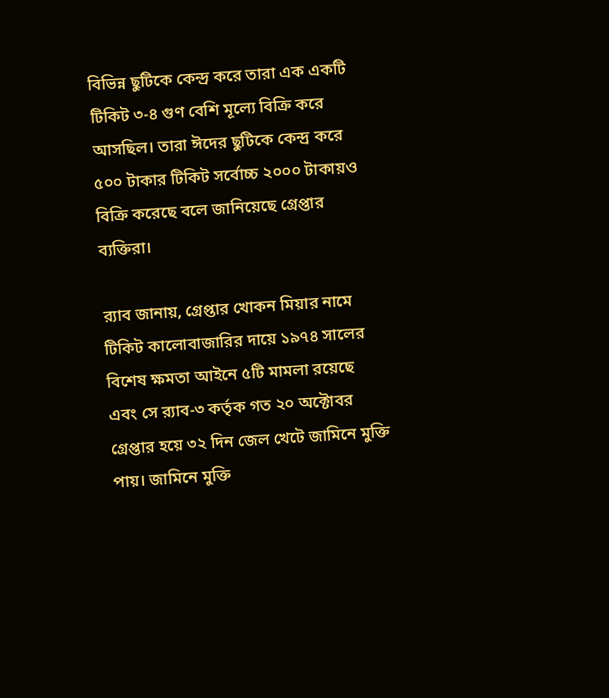বিভিন্ন ছুটিকে কেন্দ্র করে তারা এক একটি টিকিট ৩-৪ গুণ বেশি মূল্যে বিক্রি করে আসছিল। তারা ঈদের ছুটিকে কেন্দ্র করে ৫০০ টাকার টিকিট সর্বোচ্চ ২০০০ টাকায়ও বিক্রি করেছে বলে জানিয়েছে গ্রেপ্তার ব্যক্তিরা।

র‌্যাব জানায়, গ্রেপ্তার খোকন মিয়ার নামে টিকিট কালোবাজারির দায়ে ১৯৭৪ সালের বিশেষ ক্ষমতা আইনে ৫টি মামলা রয়েছে এবং সে র‌্যাব-৩ কর্তৃক গত ২০ অক্টোবর গ্রেপ্তার হয়ে ৩২ দিন জেল খেটে জামিনে মুক্তি পায়। জামিনে মুক্তি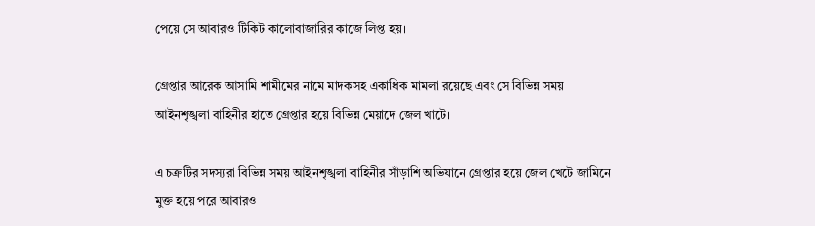পেয়ে সে আবারও টিকিট কালোবাজারির কাজে লিপ্ত হয়।

গ্রেপ্তার আরেক আসামি শামীমের নামে মাদকসহ একাধিক মামলা রয়েছে এবং সে বিভিন্ন সময় আইনশৃঙ্খলা বাহিনীর হাতে গ্রেপ্তার হয়ে বিভিন্ন মেয়াদে জেল খাটে।

এ চক্রটির সদস্যরা বিভিন্ন সময় আইনশৃঙ্খলা বাহিনীর সাঁড়াশি অভিযানে গ্রেপ্তার হয়ে জেল খেটে জামিনে মুক্ত হয়ে পরে আবারও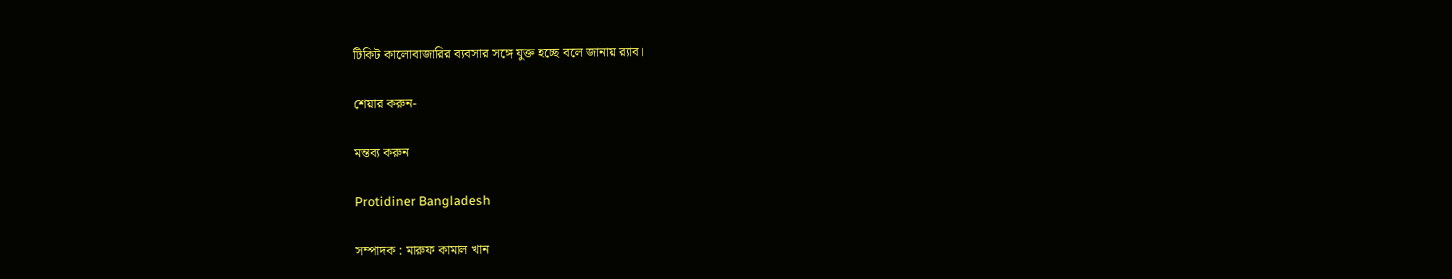টিকিট কালোবাজারির ব্যবসার সঙ্গে যুক্ত হচ্ছে বলে জানায় র‍্যাব।

শেয়ার করুন-

মন্তব্য করুন

Protidiner Bangladesh

সম্পাদক : মারুফ কামাল খান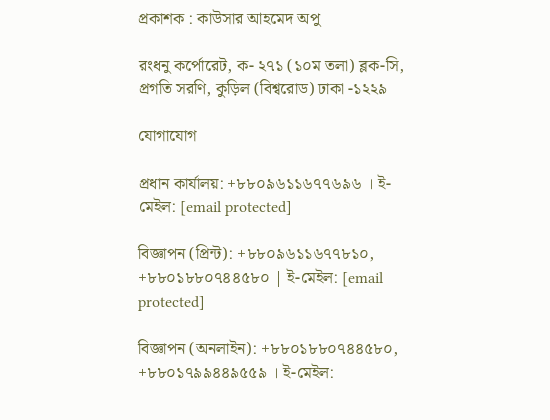প্রকাশক : কাউসার আহমেদ অপু

রংধনু কর্পোরেট, ক- ২৭১ (১০ম তলা) ব্লক-সি, প্রগতি সরণি, কুড়িল (বিশ্বরোড) ঢাকা -১২২৯

যোগাযোগ

প্রধান কার্যালয়: +৮৮০৯৬১১৬৭৭৬৯৬ । ই-মেইল: [email protected]

বিজ্ঞাপন (প্রিন্ট): +৮৮০৯৬১১৬৭৭৮১০, +৮৮০১৮৮০৭৪৪৫৮০ | ই-মেইল: [email protected]

বিজ্ঞাপন (অনলাইন): +৮৮০১৮৮০৭৪৪৫৮০, +৮৮০১৭৯৯৪৪৯৫৫৯ । ই-মেইল: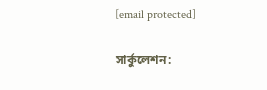[email protected]

সার্কুলেশন: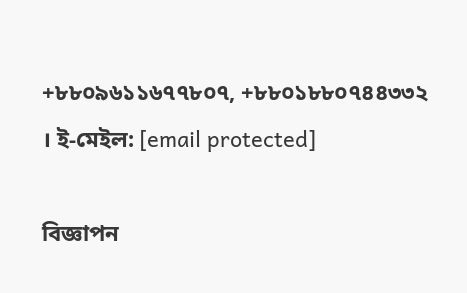+৮৮০৯৬১১৬৭৭৮০৭, +৮৮০১৮৮০৭৪৪৩৩২ । ই-মেইল: [email protected]

বিজ্ঞাপন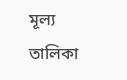মূল্য তালিকা